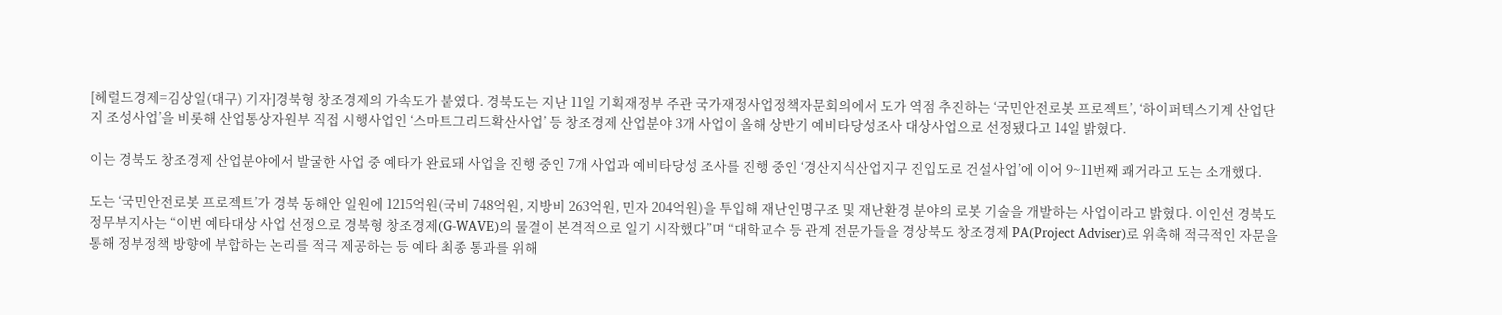[헤럴드경제=김상일(대구) 기자]경북형 창조경제의 가속도가 붙였다. 경북도는 지난 11일 기획재정부 주관 국가재정사업정책자문회의에서 도가 역점 추진하는 ‘국민안전로봇 프로젝트’, ‘하이퍼텍스기계 산업단지 조성사업’을 비롯해 산업통상자원부 직접 시행사업인 ‘스마트그리드확산사업’ 등 창조경제 산업분야 3개 사업이 올해 상반기 예비타당성조사 대상사업으로 선정됐다고 14일 밝혔다.

이는 경북도 창조경제 산업분야에서 발굴한 사업 중 예타가 완료돼 사업을 진행 중인 7개 사업과 예비타당성 조사를 진행 중인 ‘경산지식산업지구 진입도로 건설사업’에 이어 9~11번째 쾌거라고 도는 소개했다.

도는 ‘국민안전로봇 프로젝트’가 경북 동해안 일원에 1215억원(국비 748억원, 지방비 263억원, 민자 204억원)을 투입해 재난인명구조 및 재난환경 분야의 로봇 기술을 개발하는 사업이라고 밝혔다. 이인선 경북도 정무부지사는 “이번 예타대상 사업 선정으로 경북형 창조경제(G-WAVE)의 물결이 본격적으로 일기 시작했다”며 “대학교수 등 관계 전문가들을 경상북도 창조경제 PA(Project Adviser)로 위촉해 적극적인 자문을 통해 정부정책 방향에 부합하는 논리를 적극 제공하는 등 예타 최종 통과를 위해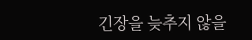긴장을 늦추지 않을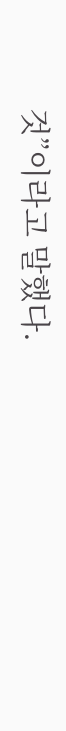것”이라고 말했다.